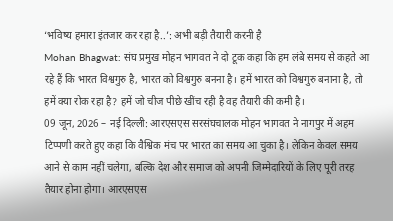‘भविष्य हमारा इंतजार कर रहा है..’: अभी बड़ी तैयारी करनी है
Mohan Bhagwat: संघ प्रमुख मोहन भागवत ने दो टूक कहा कि हम लंबे समय से कहते आ रहे हैं कि भारत विश्वगुरु है, भारत को विश्वगुरु बनना है। हमें भारत को विश्वगुरु बनाना है, तो हमें क्या रोक रहा है? हमें जो चीज पीछे खींच रही है वह तैयारी की कमी है।
09 जून, 2026 – नई दिल्ली: आरएसएस सरसंघचालक मोहन भागवत ने नागपुर में अहम टिप्पणी करते हुए कहा कि वैश्विक मंच पर भारत का समय आ चुका है। लेकिन केवल समय आने से काम नहीं चलेगा, बल्कि देश और समाज को अपनी जिम्मेदारियों के लिए पूरी तरह तैयार होना होगा। आरएसएस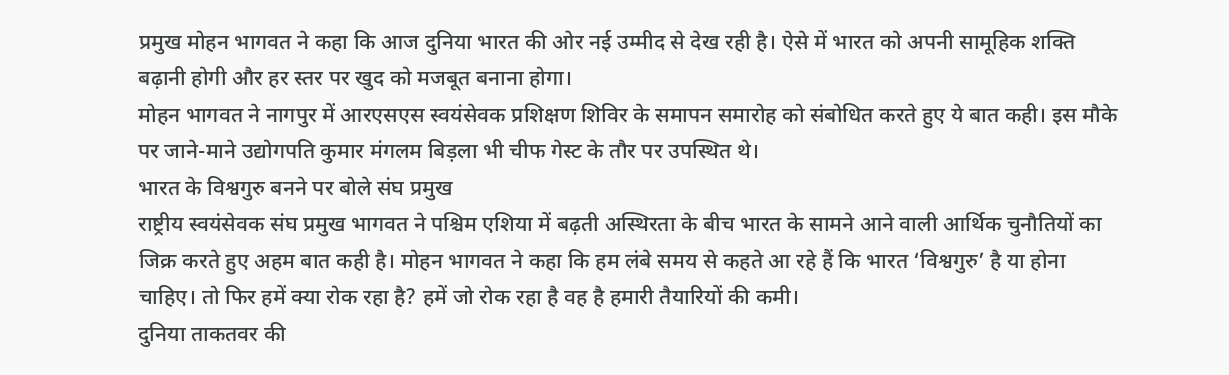प्रमुख मोहन भागवत ने कहा कि आज दुनिया भारत की ओर नई उम्मीद से देख रही है। ऐसे में भारत को अपनी सामूहिक शक्ति बढ़ानी होगी और हर स्तर पर खुद को मजबूत बनाना होगा।
मोहन भागवत ने नागपुर में आरएसएस स्वयंसेवक प्रशिक्षण शिविर के समापन समारोह को संबोधित करते हुए ये बात कही। इस मौके पर जाने-माने उद्योगपति कुमार मंगलम बिड़ला भी चीफ गेस्ट के तौर पर उपस्थित थे।
भारत के विश्वगुरु बनने पर बोले संघ प्रमुख
राष्ट्रीय स्वयंसेवक संघ प्रमुख भागवत ने पश्चिम एशिया में बढ़ती अस्थिरता के बीच भारत के सामने आने वाली आर्थिक चुनौतियों का जिक्र करते हुए अहम बात कही है। मोहन भागवत ने कहा कि हम लंबे समय से कहते आ रहे हैं कि भारत ‘विश्वगुरु’ है या होना चाहिए। तो फिर हमें क्या रोक रहा है? हमें जो रोक रहा है वह है हमारी तैयारियों की कमी।
दुनिया ताकतवर की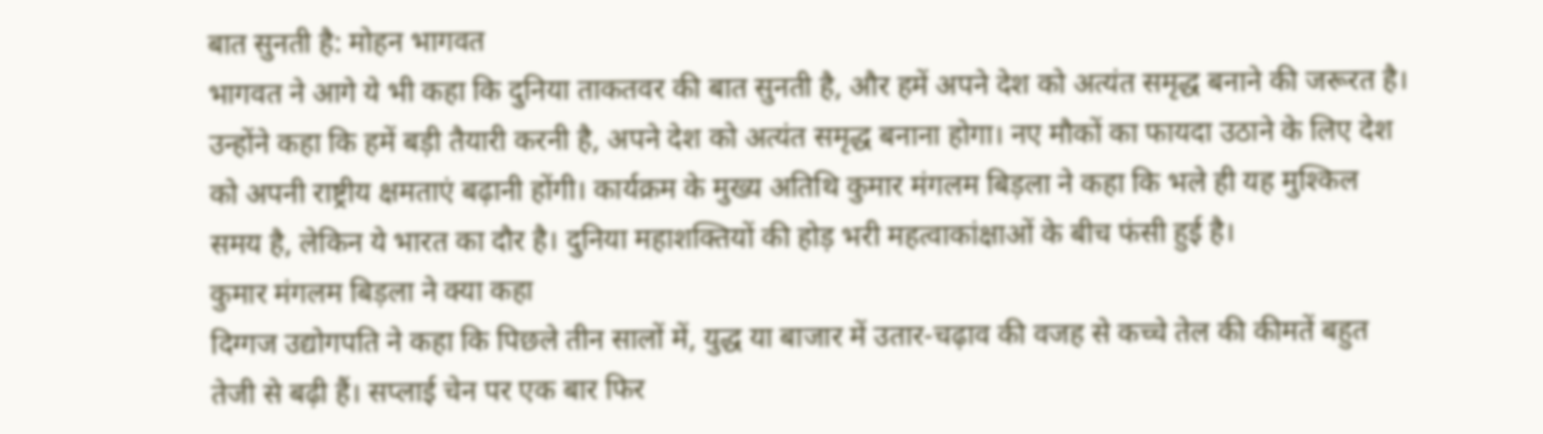बात सुनती है: मोहन भागवत
भागवत ने आगे ये भी कहा कि दुनिया ताकतवर की बात सुनती है, और हमें अपने देश को अत्यंत समृद्ध बनाने की जरूरत है। उन्होंने कहा कि हमें बड़ी तैयारी करनी है, अपने देश को अत्यंत समृद्ध बनाना होगा। नए मौकों का फायदा उठाने के लिए देश को अपनी राष्ट्रीय क्षमताएं बढ़ानी होंगी। कार्यक्रम के मुख्य अतिथि कुमार मंगलम बिड़ला ने कहा कि भले ही यह मुश्किल समय है, लेकिन ये भारत का दौर है। दुनिया महाशक्तियों की होड़ भरी महत्वाकांक्षाओं के बीच फंसी हुई है।
कुमार मंगलम बिड़ला ने क्या कहा
दिग्गज उद्योगपति ने कहा कि पिछले तीन सालों में, युद्ध या बाजार में उतार-चढ़ाव की वजह से कच्चे तेल की कीमतें बहुत तेजी से बढ़ी हैं। सप्लाई चेन पर एक बार फिर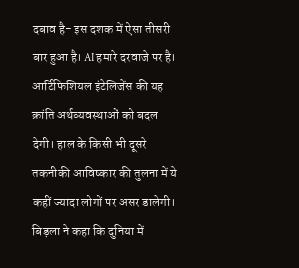दबाव है- इस दशक में ऐसा तीसरी बार हुआ है। AI हमारे दरवाजे पर है। आर्टिफिशियल इंटेलिजेंस की यह क्रांति अर्थव्यवस्थाओं को बदल देगी। हाल के किसी भी दूसरे तकनीकी आविष्कार की तुलना में ये कहीं ज्यादा लोगों पर असर डालेगी। बिड़ला ने कहा कि दुनिया में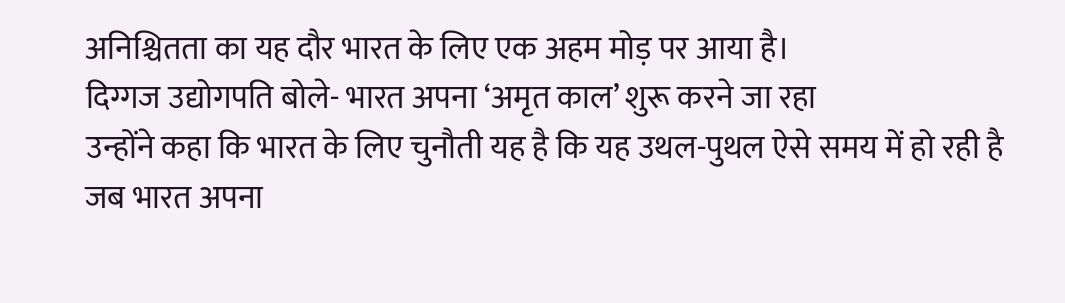अनिश्चितता का यह दौर भारत के लिए एक अहम मोड़ पर आया है।
दिग्गज उद्योगपति बोले- भारत अपना ‘अमृत काल’ शुरू करने जा रहा
उन्होंने कहा कि भारत के लिए चुनौती यह है कि यह उथल-पुथल ऐसे समय में हो रही है जब भारत अपना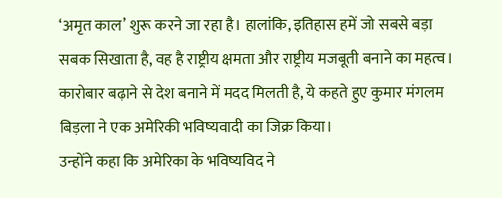‘अमृत काल’ शुरू करने जा रहा है। हालांकि, इतिहास हमें जो सबसे बड़ा सबक सिखाता है, वह है राष्ट्रीय क्षमता और राष्ट्रीय मजबूती बनाने का महत्व। कारोबार बढ़ाने से देश बनाने में मदद मिलती है, ये कहते हुए कुमार मंगलम बिड़ला ने एक अमेरिकी भविष्यवादी का जिक्र किया।
उन्होंने कहा कि अमेरिका के भविष्यविद ने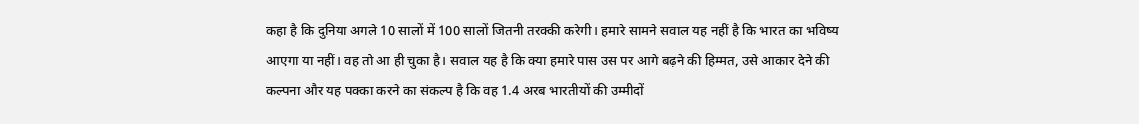कहा है कि दुनिया अगले 10 सालों में 100 सालों जितनी तरक्की करेगी। हमारे सामने सवाल यह नहीं है कि भारत का भविष्य आएगा या नहीं। वह तो आ ही चुका है। सवाल यह है कि क्या हमारे पास उस पर आगे बढ़ने की हिम्मत, उसे आकार देने की कल्पना और यह पक्का करने का संकल्प है कि वह 1.4 अरब भारतीयों की उम्मीदों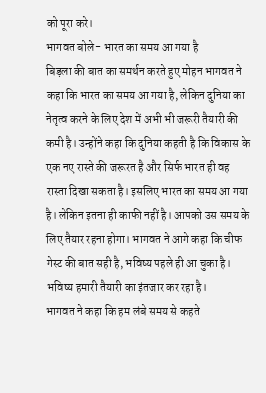को पूरा करे।
भागवत बोले- भारत का समय आ गया है
बिड़ला की बात का समर्थन करते हुए मोहन भागवत ने कहा कि भारत का समय आ गया है, लेकिन दुनिया का नेतृत्व करने के लिए देश में अभी भी जरूरी तैयारी की कमी है। उन्होंने कहा कि दुनिया कहती है कि विकास के एक नए रास्ते की जरूरत है और सिर्फ भारत ही वह रास्ता दिखा सकता है। इसलिए भारत का समय आ गया है। लेकिन इतना ही काफी नहीं है। आपको उस समय के लिए तैयार रहना होगा। भागवत ने आगे कहा कि चीफ गेस्ट की बात सही है, भविष्य पहले ही आ चुका है। भविष्य हमारी तैयारी का इंतजार कर रहा है।
भागवत ने कहा कि हम लंबे समय से कहते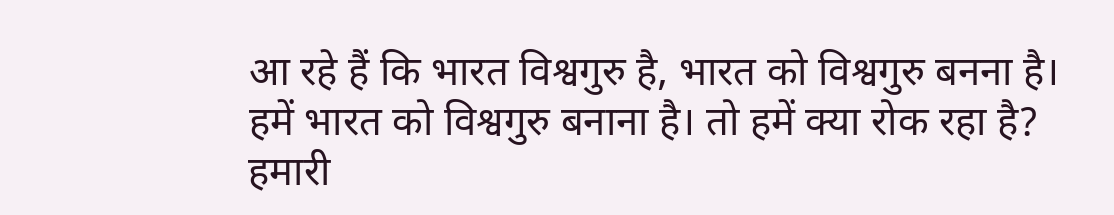आ रहे हैं कि भारत विश्वगुरु है, भारत को विश्वगुरु बनना है। हमें भारत को विश्वगुरु बनाना है। तो हमें क्या रोक रहा है? हमारी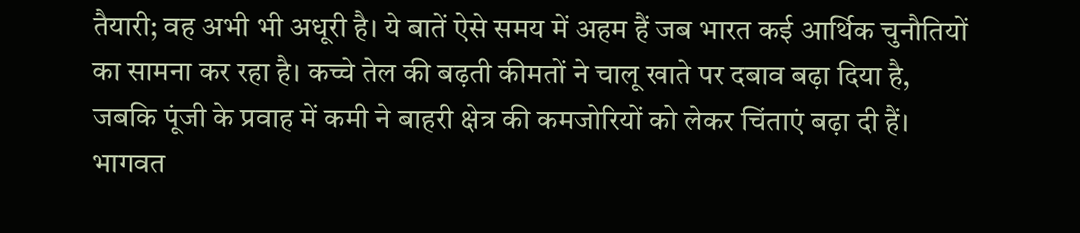तैयारी; वह अभी भी अधूरी है। ये बातें ऐसे समय में अहम हैं जब भारत कई आर्थिक चुनौतियों का सामना कर रहा है। कच्चे तेल की बढ़ती कीमतों ने चालू खाते पर दबाव बढ़ा दिया है, जबकि पूंजी के प्रवाह में कमी ने बाहरी क्षेत्र की कमजोरियों को लेकर चिंताएं बढ़ा दी हैं। भागवत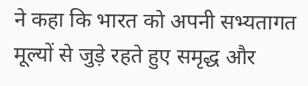ने कहा कि भारत को अपनी सभ्यतागत मूल्यों से जुड़े रहते हुए समृद्ध और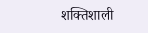शक्तिशाली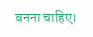बनना चाहिए।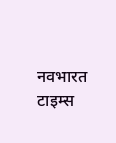नवभारत टाइम्स